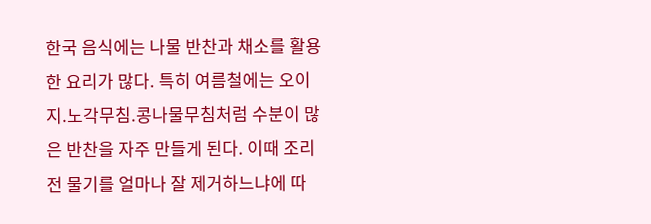한국 음식에는 나물 반찬과 채소를 활용한 요리가 많다. 특히 여름철에는 오이지.노각무침.콩나물무침처럼 수분이 많은 반찬을 자주 만들게 된다. 이때 조리 전 물기를 얼마나 잘 제거하느냐에 따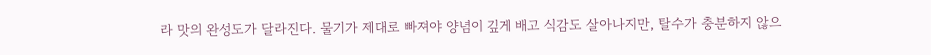라 맛의 완성도가 달라진다. 물기가 제대로 빠져야 양념이 깊게 배고 식감도 살아나지만, 탈수가 충분하지 않으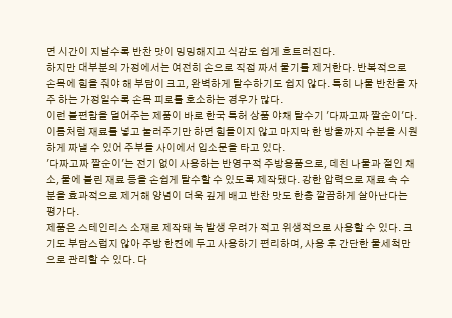면 시간이 지날수록 반찬 맛이 밍밍해지고 식감도 쉽게 흐트러진다.
하지만 대부분의 가정에서는 여전히 손으로 직접 짜서 물기를 제거한다. 반복적으로 손목에 힘을 줘야 해 부담이 크고, 완벽하게 탈수하기도 쉽지 않다. 특히 나물 반찬을 자주 하는 가정일수록 손목 피로를 호소하는 경우가 많다.
이런 불편함을 덜어주는 제품이 바로 한국 특허 상품 야채 탈수기 '다짜고짜 짤순이'다. 이름처럼 재료를 넣고 눌러주기만 하면 힘들이지 않고 마지막 한 방울까지 수분을 시원하게 짜낼 수 있어 주부들 사이에서 입소문을 타고 있다.
'다짜고짜 짤순이'는 전기 없이 사용하는 반영구적 주방용품으로, 데친 나물과 절인 채소, 물에 불린 재료 등을 손쉽게 탈수할 수 있도록 제작됐다. 강한 압력으로 재료 속 수분을 효과적으로 제거해 양념이 더욱 깊게 배고 반찬 맛도 한층 깔끔하게 살아난다는 평가다.
제품은 스테인리스 소재로 제작돼 녹 발생 우려가 적고 위생적으로 사용할 수 있다. 크기도 부담스럽지 않아 주방 한켠에 두고 사용하기 편리하며, 사용 후 간단한 물세척만으로 관리할 수 있다. 다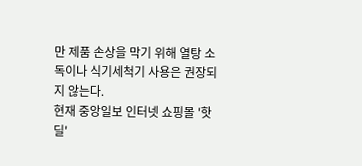만 제품 손상을 막기 위해 열탕 소독이나 식기세척기 사용은 권장되지 않는다.
현재 중앙일보 인터넷 쇼핑몰 '핫딜'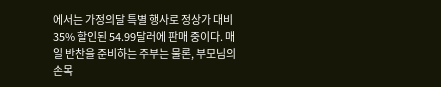에서는 가정의달 특별 행사로 정상가 대비 35% 할인된 54.99달러에 판매 중이다. 매일 반찬을 준비하는 주부는 물론, 부모님의 손목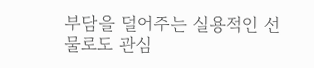부담을 덜어주는 실용적인 선물로도 관심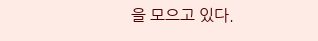을 모으고 있다.